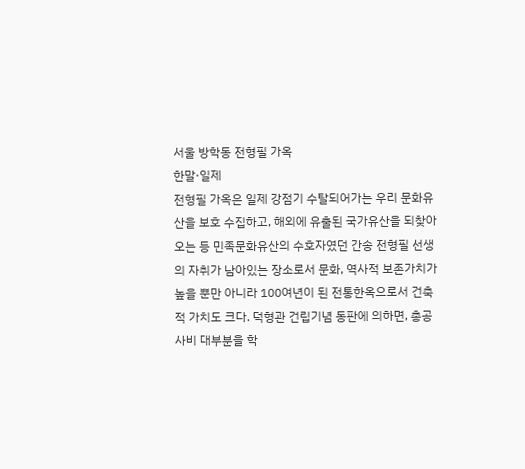서울 방학동 전형필 가옥
한말·일제
전형필 가옥은 일제 강점기 수탈되어가는 우리 문화유산을 보호 수집하고, 해외에 유출된 국가유산을 되찾아 오는 등 민족문화유산의 수호자였던 간송 전형필 선생의 자취가 남아있는 장소로서 문화, 역사적 보존가치가 높을 뿐만 아니라 100여년이 된 전통한옥으로서 건축적 가치도 크다. 덕형관 건립기념 동판에 의하면, 총공사비 대부분을 학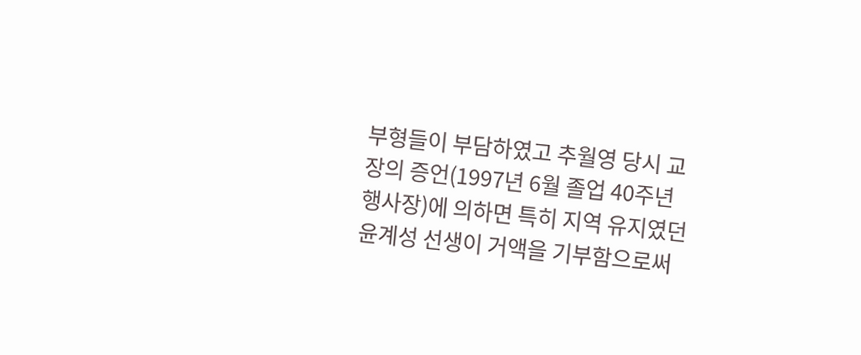부형들이 부담하였고 추월영 당시 교장의 증언(1997년 6월 졸업 40주년 행사장)에 의하면 특히 지역 유지였던 윤계성 선생이 거액을 기부함으로써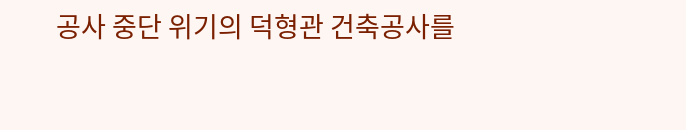공사 중단 위기의 덕형관 건축공사를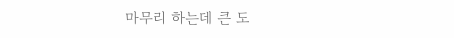마무리 하는데 큰 도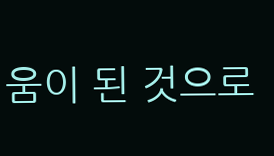움이 된 것으로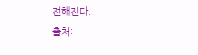전해진다.
출처: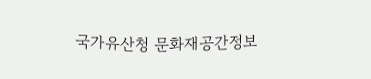국가유산청 문화재공간정보